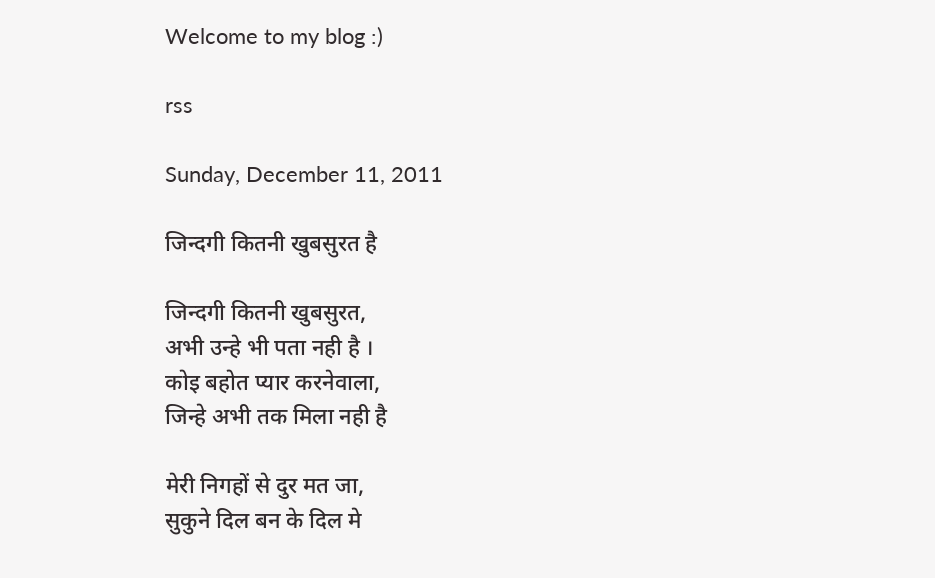Welcome to my blog :)

rss

Sunday, December 11, 2011

जिन्दगी कितनी खुबसुरत है

जिन्दगी कितनी खुबसुरत,
अभी उन्हे भी पता नही है ।
कोइ बहोत प्यार करनेवाला,
जिन्हे अभी तक मिला नही है

मेरी निगहों से दुर मत जा,
सुकुने दिल बन के दिल मे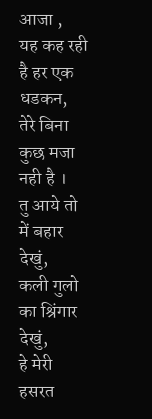आजा ,
यह कह रही है हर एक धडकन,
तेरे बिना कुछ मजा नही है ।
तु आये तो में बहार देखुं,
कली गुलो का श्रिंगार देखुं,
हे मेरी हसरत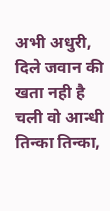अभी अधुरी,
दिले जवान की खता नही है
चली वो आन्धी तिन्का तिन्का,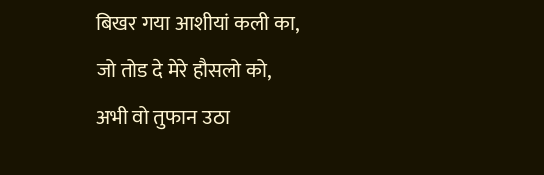बिखर गया आशीयां कली का,
जो तोड दे मेरे हौसलो को,
अभी वो तुफान उठा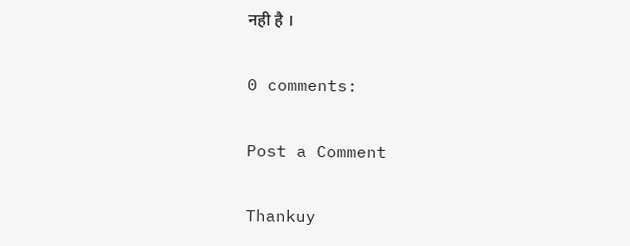नही है ।

0 comments:

Post a Comment

Thankuy